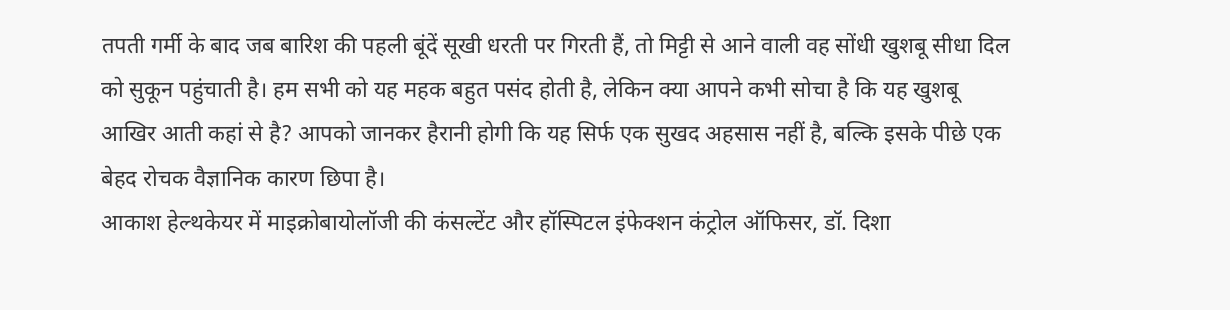तपती गर्मी के बाद जब बारिश की पहली बूंदें सूखी धरती पर गिरती हैं, तो मिट्टी से आने वाली वह सोंधी खुशबू सीधा दिल को सुकून पहुंचाती है। हम सभी को यह महक बहुत पसंद होती है, लेकिन क्या आपने कभी सोचा है कि यह खुशबू आखिर आती कहां से है? आपको जानकर हैरानी होगी कि यह सिर्फ एक सुखद अहसास नहीं है, बल्कि इसके पीछे एक बेहद रोचक वैज्ञानिक कारण छिपा है।
आकाश हेल्थकेयर में माइक्रोबायोलॉजी की कंसल्टेंट और हॉस्पिटल इंफेक्शन कंट्रोल ऑफिसर, डॉ. दिशा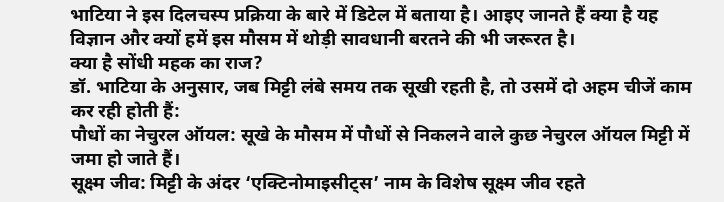भाटिया ने इस दिलचस्प प्रक्रिया के बारे में डिटेल में बताया है। आइए जानते हैं क्या है यह विज्ञान और क्यों हमें इस मौसम में थोड़ी सावधानी बरतने की भी जरूरत है।
क्या है सोंधी महक का राज?
डॉ. भाटिया के अनुसार, जब मिट्टी लंबे समय तक सूखी रहती है, तो उसमें दो अहम चीजें काम कर रही होती हैं:
पौधों का नेचुरल ऑयल: सूखे के मौसम में पौधों से निकलने वाले कुछ नेचुरल ऑयल मिट्टी में जमा हो जाते हैं।
सूक्ष्म जीव: मिट्टी के अंदर ‘एक्टिनोमाइसीट्स’ नाम के विशेष सूक्ष्म जीव रहते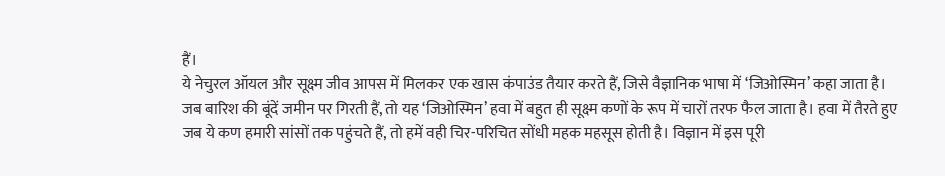हैं।
ये नेचुरल ऑयल और सूक्ष्म जीव आपस में मिलकर एक खास कंपाउंड तैयार करते हैं, जिसे वैज्ञानिक भाषा में ‘जिओस्मिन’ कहा जाता है।
जब बारिश की बूंदें जमीन पर गिरती हैं, तो यह ‘जिओस्मिन’ हवा में बहुत ही सूक्ष्म कणों के रूप में चारों तरफ फैल जाता है। हवा में तैरते हुए जब ये कण हमारी सांसों तक पहुंचते हैं, तो हमें वही चिर-परिचित सोंधी महक महसूस होती है। विज्ञान में इस पूरी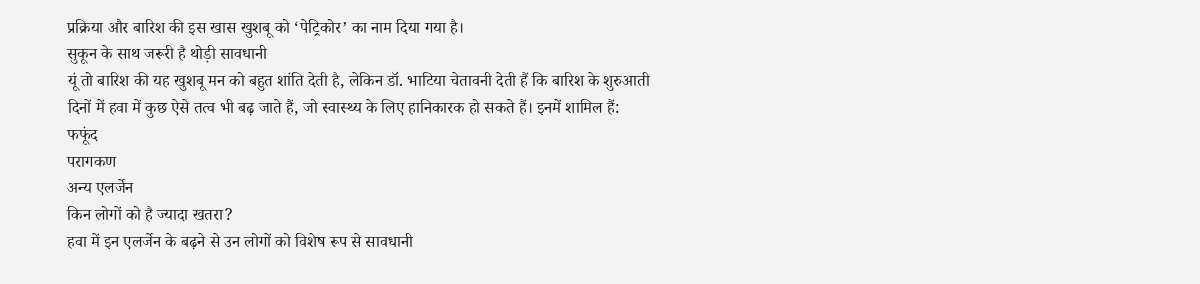प्रक्रिया और बारिश की इस खास खुशबू को ‘पेट्रिकोर’ का नाम दिया गया है।
सुकून के साथ जरूरी है थोड़ी सावधानी
यूं तो बारिश की यह खुशबू मन को बहुत शांति देती है, लेकिन डॉ. भाटिया चेतावनी देती हैं कि बारिश के शुरुआती दिनों में हवा में कुछ ऐसे तत्व भी बढ़ जाते हैं, जो स्वास्थ्य के लिए हानिकारक हो सकते हैं। इनमें शामिल हैं:
फफूंद
परागकण
अन्य एलर्जेन
किन लोगों को है ज्यादा खतरा?
हवा में इन एलर्जेन के बढ़ने से उन लोगों को विशेष रूप से सावधानी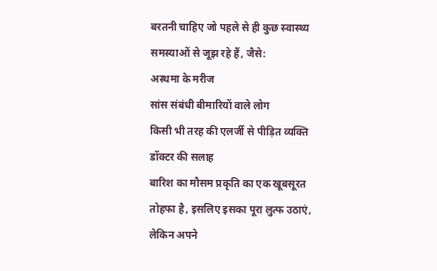बरतनी चाहिए जो पहले से ही कुछ स्वास्थ्य समस्याओं से जूझ रहे हैं, जैसे:
अस्थमा के मरीज
सांस संबंधी बीमारियों वाले लोग
किसी भी तरह की एलर्जी से पीड़ित व्यक्ति
डॉक्टर की सलाह
बारिश का मौसम प्रकृति का एक खूबसूरत तोहफा है, इसलिए इसका पूरा लुत्फ उठाएं, लेकिन अपने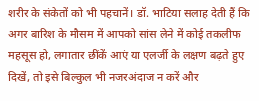शरीर के संकेतों को भी पहचानें। डॉ. भाटिया सलाह देती हैं कि अगर बारिश के मौसम में आपको सांस लेने में कोई तकलीफ महसूस हो, लगातार छींकें आएं या एलर्जी के लक्षण बढ़ते हुए दिखें, तो इसे बिल्कुल भी नजरअंदाज न करें और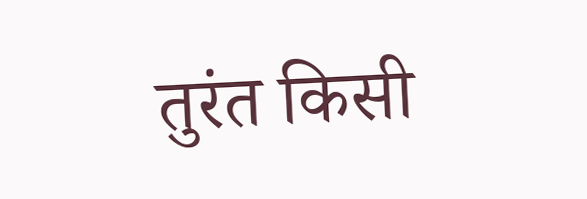तुरंत किसी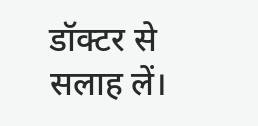डॉक्टर से सलाह लें।